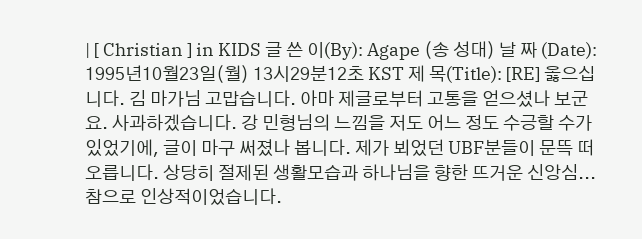| [ Christian ] in KIDS 글 쓴 이(By): Agape (송 성대) 날 짜 (Date): 1995년10월23일(월) 13시29분12초 KST 제 목(Title): [RE] 옳으십니다. 김 마가님 고맙습니다. 아마 제글로부터 고통을 얻으셨나 보군요. 사과하겠습니다. 강 민형님의 느낌을 저도 어느 정도 수긍할 수가 있었기에, 글이 마구 써졌나 봅니다. 제가 뵈었던 UBF분들이 문뜩 떠오릅니다. 상당히 절제된 생활모습과 하나님을 향한 뜨거운 신앙심... 참으로 인상적이었습니다.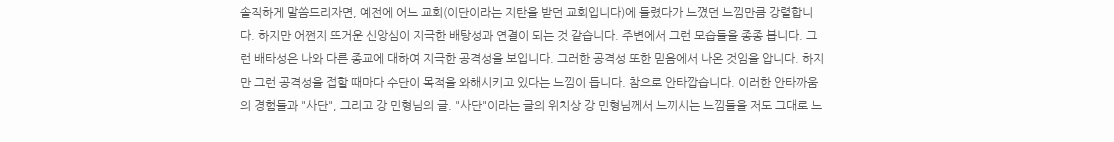솔직하게 말씀드리자면, 예전에 어느 교회(이단이라는 지탄을 받던 교회입니다)에 들렸다가 느꼈던 느낌만큼 강렬합니다. 하지만 어쩐지 뜨거운 신앙심이 지극한 배탕성과 연결이 되는 것 같습니다. 주변에서 그런 모습들을 종종 봅니다. 그런 배타성은 나와 다른 종교에 대하여 지극한 공격성을 보입니다. 그러한 공격성 또한 믿음에서 나온 것임을 압니다. 하지만 그런 공격성을 접할 때마다 수단이 목적을 와해시키고 있다는 느낌이 듭니다. 참으로 안타깝습니다. 이러한 안타까움의 경험들과 "사단", 그리고 강 민형님의 글. "사단"이라는 글의 위치상 강 민형님께서 느끼시는 느낌들을 저도 그대로 느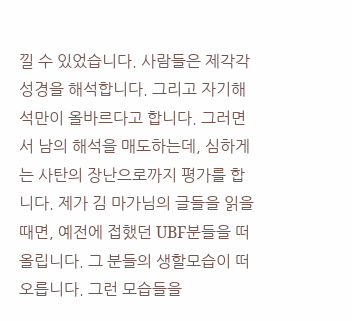낄 수 있었습니다. 사람들은 제각각 성경을 해석합니다. 그리고 자기해석만이 올바르다고 합니다. 그러면서 남의 해석을 매도하는데, 심하게는 사탄의 장난으로까지 평가를 합니다. 제가 김 마가님의 글들을 읽을 때면, 예전에 접했던 UBF분들을 떠올립니다. 그 분들의 생할모습이 떠오릅니다. 그런 모습들을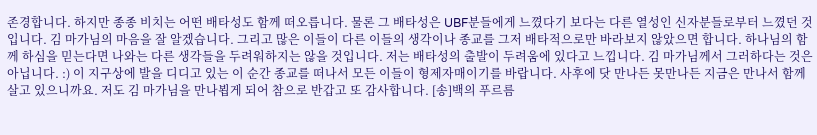존경합니다. 하지만 종종 비치는 어떤 배타성도 함께 떠오릅니다. 물론 그 배타성은 UBF분들에게 느꼈다기 보다는 다른 열성인 신자분들로부터 느꼈던 것입니다. 김 마가님의 마음을 잘 알겠습니다. 그리고 많은 이들이 다른 이들의 생각이나 종교를 그저 배타적으로만 바라보지 않았으면 합니다. 하나님의 함께 하심을 믿는다면 나와는 다른 생각들을 두려워하지는 않을 것입니다. 저는 배타성의 출발이 두려움에 있다고 느낍니다. 김 마가님께서 그러하다는 것은 아닙니다. :) 이 지구상에 발을 디디고 있는 이 순간 종교를 떠나서 모든 이들이 형제자매이기를 바랍니다. 사후에 닷 만나든 못만나든 지금은 만나서 함께 살고 있으니까요. 저도 김 마가님을 만나뵙게 되어 참으로 반갑고 또 감사합니다. [송]백의 푸르름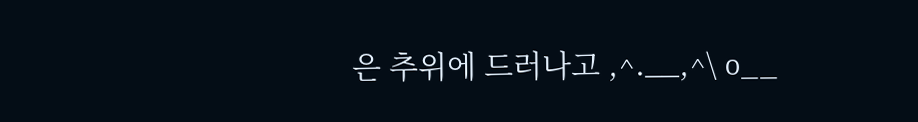은 추위에 드러나고 ,^.__,^\ o__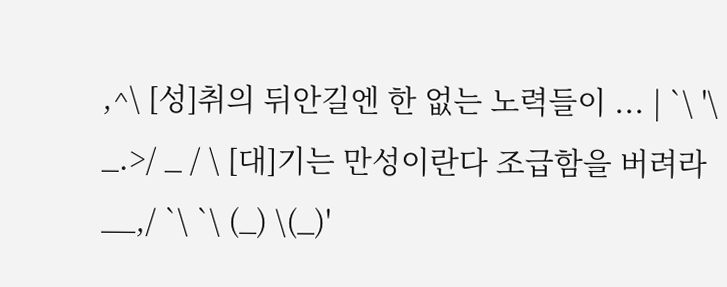,^\ [성]취의 뒤안길엔 한 없는 노력들이 ... | `\ '\ _.>/ _ / \ [대]기는 만성이란다 조급함을 버려라 __,/ `\ `\ (_) \(_)'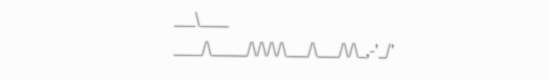___\____ ____/\_____/\/\/\/\___/\___/\/\_,-'_/'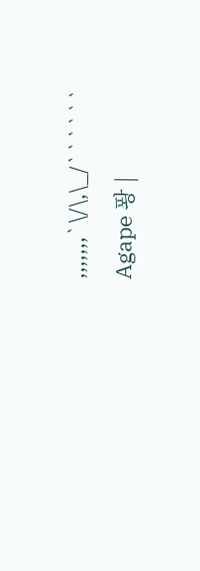,,,,,,,`\/\,\_/`````` Agape 퐝 |